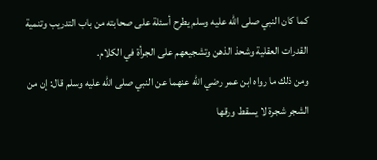كما كان النبي صلى الله عليه وسلم يطرح أسئلة على صحابته من باب التدريب وتنمية القدرات العقلية وشحذ الذهن وتشجيعهم على الجرأة في الكلام.
ومن ذلك ما رواه ابن عمر رضي الله عنهما عن النبي صلى الله عليه وسلم قال: إن من الشجر شجرة لا يسقط ورقها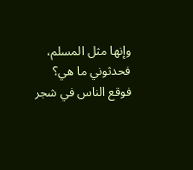وإنها مثل المسلم، فحدثوني ما هي؟ فوقع الناس في شجر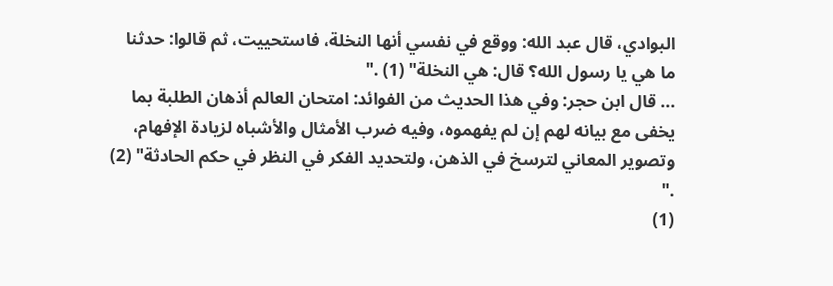البوادي، قال عبد الله: ووقع في نفسي أنها النخلة، فاستحييت، ثم قالوا: حدثنا ما هي يا رسول الله؟ قال: هي النخلة" (1) ."
... قال ابن حجر: وفي هذا الحديث من الفوائد: امتحان العالم أذهان الطلبة بما يخفى مع بيانه لهم إن لم يفهموه، وفيه ضرب الأمثال والأشباه لزيادة الإفهام، وتصوير المعاني لترسخ في الذهن، ولتحديد الفكر في النظر في حكم الحادثة" (2) ."
(1)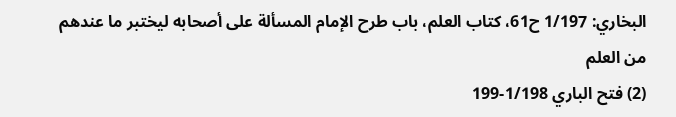البخاري: 1/197 ح61، كتاب العلم، باب طرح الإمام المسألة على أصحابه ليختبر ما عندهم من العلم
(2) فتح الباري 1/198-199